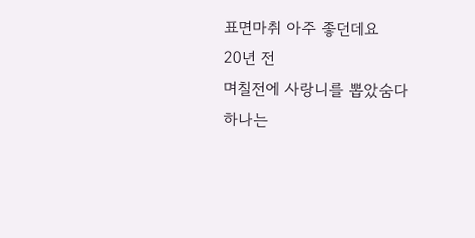표면마취 아주 좋던데요
20년 전
며칠전에 사랑니를 뽑았숨다
하나는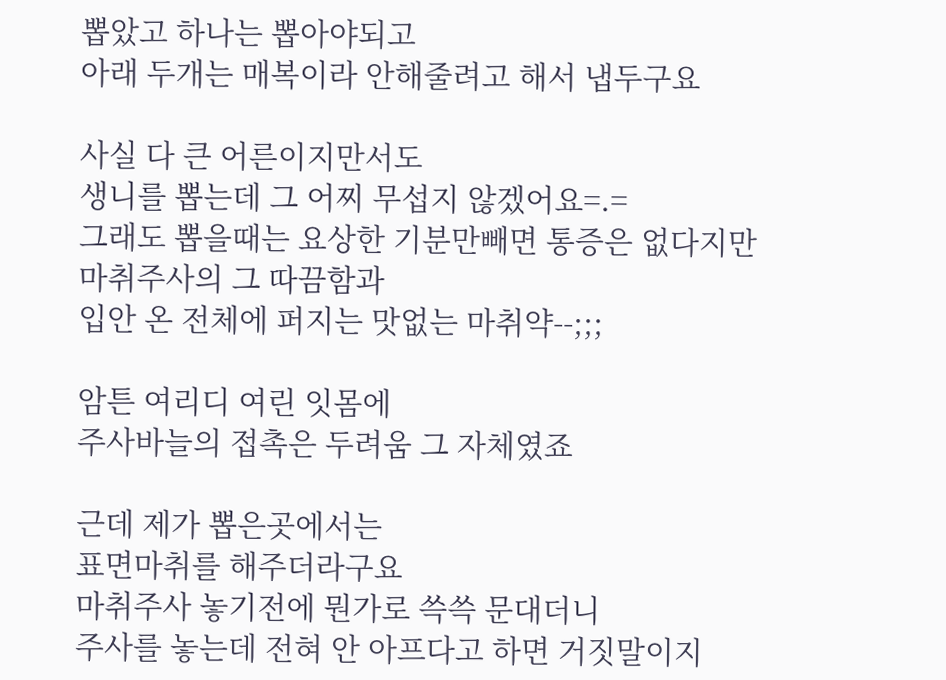뽑았고 하나는 뽑아야되고
아래 두개는 매복이라 안해줄려고 해서 냅두구요

사실 다 큰 어른이지만서도
생니를 뽑는데 그 어찌 무섭지 않겠어요=.=
그래도 뽑을때는 요상한 기분만빼면 통증은 없다지만
마취주사의 그 따끔함과
입안 온 전체에 퍼지는 맛없는 마취약--;;;

암튼 여리디 여린 잇몸에
주사바늘의 접촉은 두려움 그 자체였죠

근데 제가 뽑은곳에서는
표면마취를 해주더라구요
마취주사 놓기전에 뭔가로 쓱쓱 문대더니
주사를 놓는데 전혀 안 아프다고 하면 거짓말이지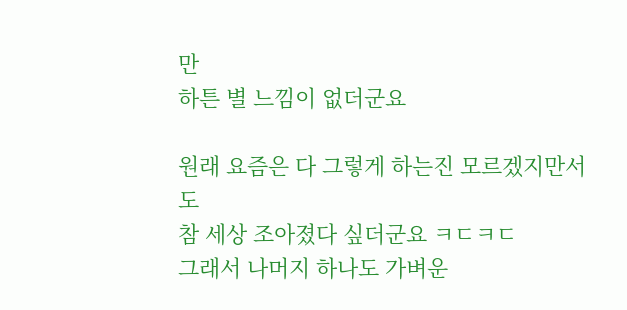만
하튼 별 느낌이 없더군요

원래 요즘은 다 그렇게 하는진 모르겠지만서도
참 세상 조아졌다 싶더군요 ㅋㄷㅋㄷ
그래서 나머지 하나도 가벼운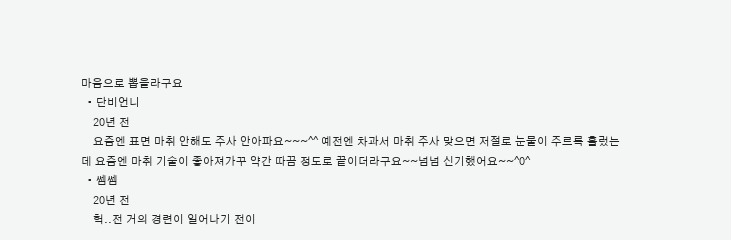마음으로 뽑을라구요
  • 단비언니
    20년 전
    요즘엔 표면 마취 안해도 주사 안아파요~~~^^ 예전엔 차과서 마취 주사 맞으면 저절로 눈물이 주르륵 흘렀는데 요즘엔 마취 기술이 좋아져가꾸 약간 따끔 정도로 끝이더라구요~~넘넘 신기했어요~~^0^
  • 쎔쎔
    20년 전
    헉..전 거의 경련이 일어나기 전이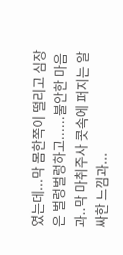였는데...막 몸한쪽이 떨리고 심장은 벌렁벌렁하고......불안한 마음과..막 마취주사 콧속에 퍼지는 알싸한 느낌과...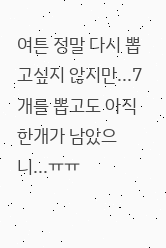여튼 정말 다시 뽑고싶지 않지만...7개를 뽑고도 아직 한개가 남았으니...ㅠㅠ